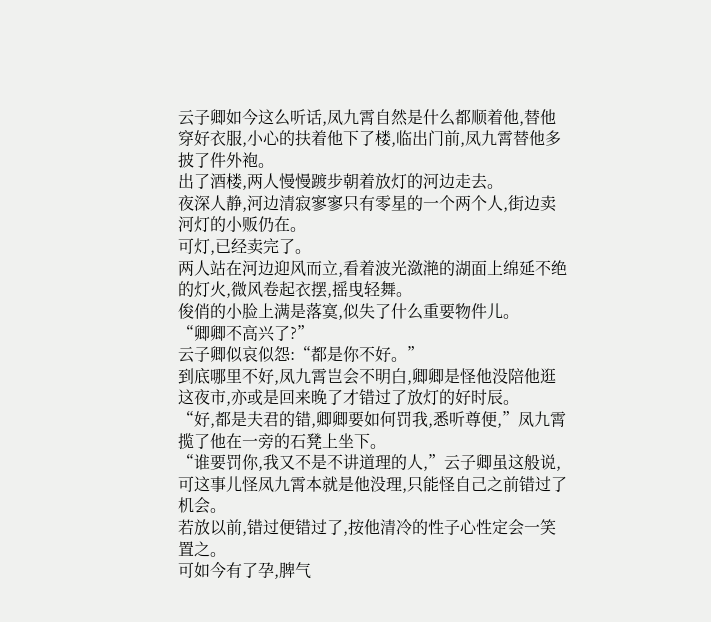云子卿如今这么听话,凤九霄自然是什么都顺着他,替他穿好衣服,小心的扶着他下了楼,临出门前,凤九霄替他多披了件外袍。
出了酒楼,两人慢慢踱步朝着放灯的河边走去。
夜深人静,河边清寂寥寥只有零星的一个两个人,街边卖河灯的小贩仍在。
可灯,已经卖完了。
两人站在河边迎风而立,看着波光潋滟的湖面上绵延不绝的灯火,微风卷起衣摆,摇曳轻舞。
俊俏的小脸上满是落寞,似失了什么重要物件儿。
“卿卿不高兴了?”
云子卿似哀似怨:“都是你不好。”
到底哪里不好,凤九霄岂会不明白,卿卿是怪他没陪他逛这夜市,亦或是回来晚了才错过了放灯的好时辰。
“好,都是夫君的错,卿卿要如何罚我,悉听尊便,”凤九霄揽了他在一旁的石凳上坐下。
“谁要罚你,我又不是不讲道理的人,”云子卿虽这般说,可这事儿怪凤九霄本就是他没理,只能怪自己之前错过了机会。
若放以前,错过便错过了,按他清冷的性子心性定会一笑置之。
可如今有了孕,脾气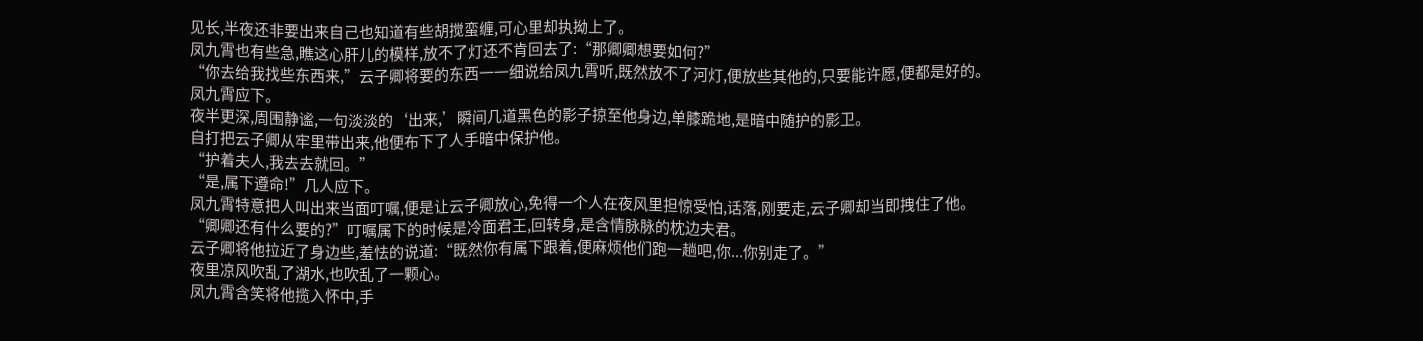见长,半夜还非要出来自己也知道有些胡搅蛮缠,可心里却执拗上了。
凤九霄也有些急,瞧这心肝儿的模样,放不了灯还不肯回去了:“那卿卿想要如何?”
“你去给我找些东西来,”云子卿将要的东西一一细说给凤九霄听,既然放不了河灯,便放些其他的,只要能许愿,便都是好的。
凤九霄应下。
夜半更深,周围静谧,一句淡淡的‘出来,’瞬间几道黑色的影子掠至他身边,单膝跪地,是暗中随护的影卫。
自打把云子卿从牢里带出来,他便布下了人手暗中保护他。
“护着夫人,我去去就回。”
“是,属下遵命!”几人应下。
凤九霄特意把人叫出来当面叮嘱,便是让云子卿放心,免得一个人在夜风里担惊受怕,话落,刚要走,云子卿却当即拽住了他。
“卿卿还有什么要的?”叮嘱属下的时候是冷面君王,回转身,是含情脉脉的枕边夫君。
云子卿将他拉近了身边些,羞怯的说道:“既然你有属下跟着,便麻烦他们跑一趟吧,你...你别走了。”
夜里凉风吹乱了湖水,也吹乱了一颗心。
凤九霄含笑将他揽入怀中,手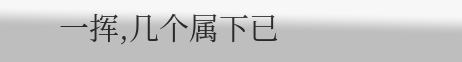一挥,几个属下已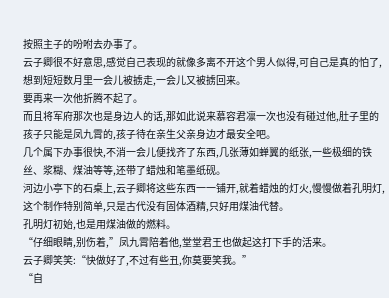按照主子的吩咐去办事了。
云子卿很不好意思,感觉自己表现的就像多离不开这个男人似得,可自己是真的怕了,想到短短数月里一会儿被掳走,一会儿又被掳回来。
要再来一次他折腾不起了。
而且将军府那次也是身边人的话,那如此说来慕容君凛一次也没有碰过他,肚子里的孩子只能是凤九霄的,孩子待在亲生父亲身边才最安全吧。
几个属下办事很快,不消一会儿便找齐了东西,几张薄如蝉翼的纸张,一些极细的铁丝、浆糊、煤油等等,还带了蜡烛和笔墨纸砚。
河边小亭下的石桌上,云子卿将这些东西一一铺开,就着蜡烛的灯火,慢慢做着孔明灯,这个制作特别简单,只是古代没有固体酒精,只好用煤油代替。
孔明灯初始,也是用煤油做的燃料。
“仔细眼睛,别伤着,”凤九霄陪着他,堂堂君王也做起这打下手的活来。
云子卿笑笑:“快做好了,不过有些丑,你莫要笑我。”
“自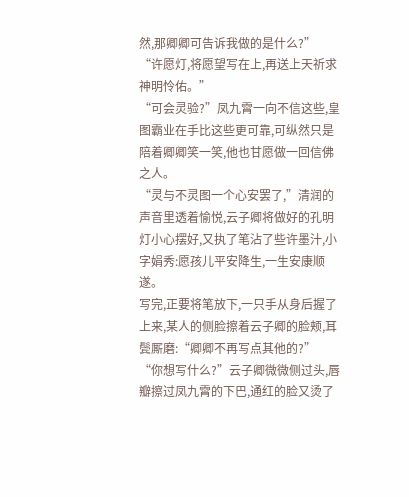然,那卿卿可告诉我做的是什么?”
“许愿灯,将愿望写在上,再送上天祈求神明怜佑。”
“可会灵验?”凤九霄一向不信这些,皇图霸业在手比这些更可靠,可纵然只是陪着卿卿笑一笑,他也甘愿做一回信佛之人。
“灵与不灵图一个心安罢了,”清润的声音里透着愉悦,云子卿将做好的孔明灯小心摆好,又执了笔沾了些许墨汁,小字娟秀:愿孩儿平安降生,一生安康顺遂。
写完,正要将笔放下,一只手从身后握了上来,某人的侧脸擦着云子卿的脸颊,耳鬓厮磨:“卿卿不再写点其他的?”
“你想写什么?”云子卿微微侧过头,唇瓣擦过凤九霄的下巴,通红的脸又烫了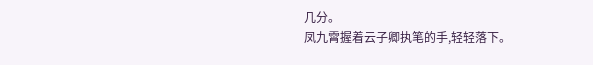几分。
凤九霄握着云子卿执笔的手,轻轻落下。